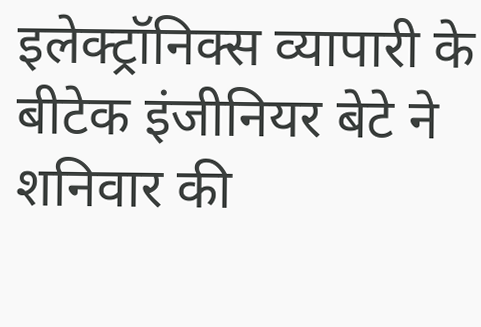इलेक्ट्रॉनिक्स व्यापारी के बीटेक इंजीनियर बेटे ने शनिवार की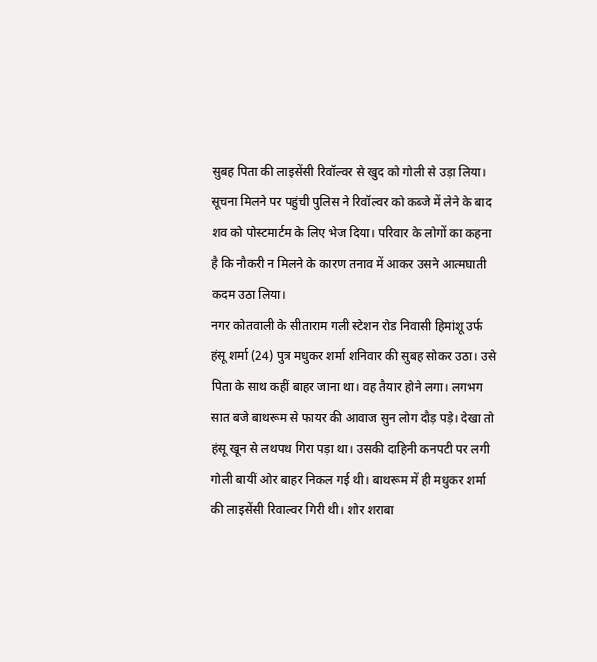सुबह पिता की लाइसेंसी रिवॉल्वर से खुद को गोली से उड़ा लिया। सूचना मिलने पर पहुंची पुलिस ने रिवॉल्वर को कब्जे में लेने के बाद शव को पोस्टमार्टम के लिए भेज दिया। परिवार के लोगों का कहना है कि नौकरी न मिलने के कारण तनाव में आकर उसने आत्मघाती कदम उठा लिया।
नगर कोतवाली के सीताराम गली स्टेशन रोड निवासी हिमांशू उर्फ हंसू शर्मा (24) पुत्र मधुकर शर्मा शनिवार की सुबह सोकर उठा। उसे पिता के साथ कहीं बाहर जाना था। वह तैयार होने लगा। लगभग सात बजे बाथरूम से फायर की आवाज सुन लोग दौड़ पड़े। देखा तो हंसू खून से लथपथ गिरा पड़ा था। उसकी दाहिनी कनपटी पर लगी गोली बायीं ओर बाहर निकल गई थी। बाथरूम में ही मधुकर शर्मा की लाइसेंसी रिवाल्वर गिरी थी। शोर शराबा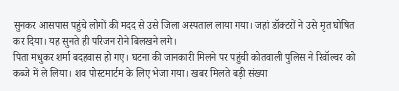सुनकर आसपास पहुंचे लोगों की मदद से उसे जिला अस्पताल लाया गया। जहां डॉक्टरों ने उसे मृत घोषित कर दिया। यह सुनते ही परिजन रोने बिलखने लगे।
पिता मधुकर शर्मा बदहवास हो गए। घटना की जानकारी मिलने पर पहुंची कोतवाली पुलिस ने रिवॉल्वर को कब्जे में ले लिया। शव पोस्टमार्टम के लिए भेजा गया। खबर मिलते बड़ी संख्या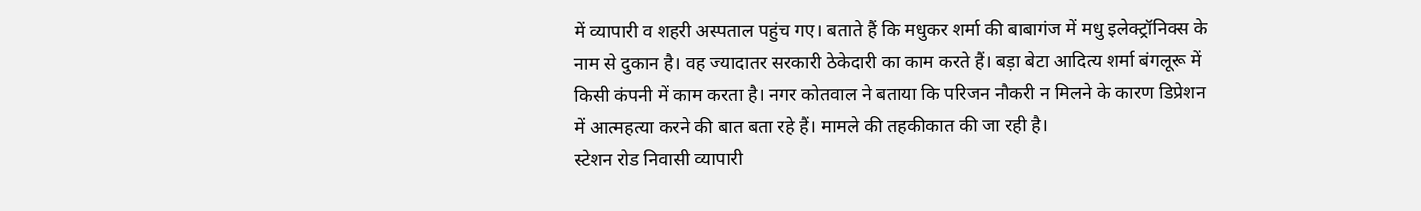में व्यापारी व शहरी अस्पताल पहुंच गए। बताते हैं कि मधुकर शर्मा की बाबागंज में मधु इलेक्ट्रॉनिक्स के नाम से दुकान है। वह ज्यादातर सरकारी ठेकेदारी का काम करते हैं। बड़ा बेटा आदित्य शर्मा बंगलूरू में किसी कंपनी में काम करता है। नगर कोतवाल ने बताया कि परिजन नौकरी न मिलने के कारण डिप्रेशन में आत्महत्या करने की बात बता रहे हैं। मामले की तहकीकात की जा रही है।
स्टेशन रोड निवासी व्यापारी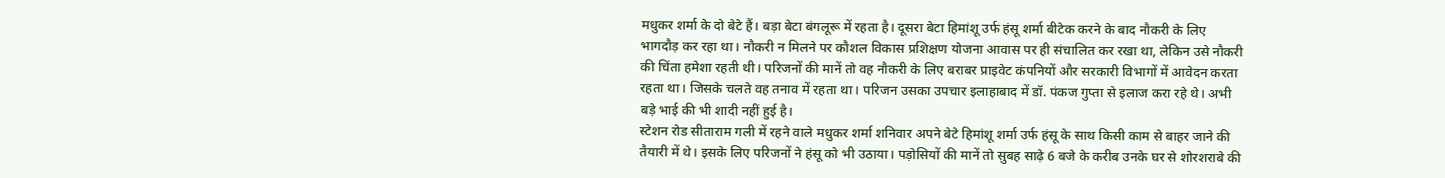मधुकर शर्मा के दो बेटे हैं। बड़ा बेटा बंगलूरू में रहता है। दूसरा बेटा हिमांशू उर्फ हंसू शर्मा बीटेक करने के बाद नौकरी के लिए भागदौड़ कर रहा था। नौकरी न मिलने पर कौशल विकास प्रशिक्षण योजना आवास पर ही संचालित कर रखा था, लेकिन उसे नौकरी की चिंता हमेशा रहती थी। परिजनों की मानें तो वह नौकरी के लिए बराबर प्राइवेट कंपनियों और सरकारी विभागों में आवेदन करता रहता था। जिसके चलते वह तनाव में रहता था। परिजन उसका उपचार इलाहाबाद में डॉ. पंकज गुप्ता से इलाज करा रहे थे। अभी बड़े भाई की भी शादी नहीं हुई है।
स्टेशन रोड सीताराम गली में रहने वाले मधुकर शर्मा शनिवार अपने बेटे हिमांशू शर्मा उर्फ हंसू के साथ किसी काम से बाहर जाने की तैयारी में थे। इसके लिए परिजनों ने हंसू को भी उठाया। पड़ोसियों की मानें तो सुबह साढ़े 6 बजे के करीब उनके घर से शोरशराबे की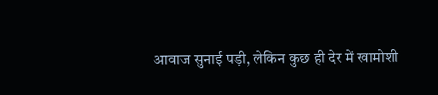आवाज सुनाई पड़ी, लेकिन कुछ ही देर में खामोशी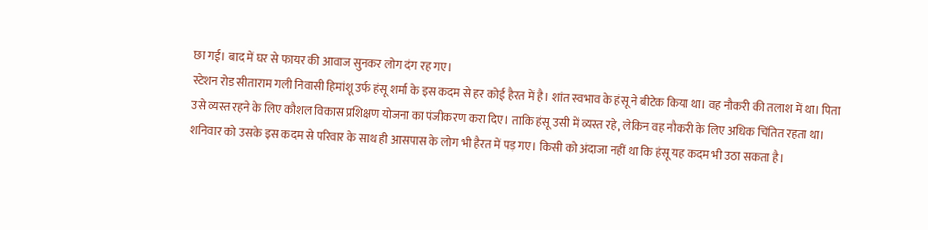छा गई। बाद में घर से फायर की आवाज सुनकर लोग दंग रह गए।
स्टेशन रोड सीताराम गली निवासी हिमांशू उर्फ हंसू शर्मा के इस कदम से हर कोई हैरत में है। शांत स्वभाव के हंसू ने बीटेक किया था। वह नौकरी की तलाश में था। पिता उसे व्यस्त रहने के लिए कौशल विकास प्रशिक्षण योजना का पंजीकरण करा दिए। ताकि हंसू उसी में व्यस्त रहे, लेकिन वह नौकरी के लिए अधिक चिंतित रहता था। शनिवार को उसके इस कदम से परिवार के साथ ही आसपास के लोग भी हैरत में पड़ गए। किसी को अंदाजा नहीं था कि हंसू यह कदम भी उठा सकता है।